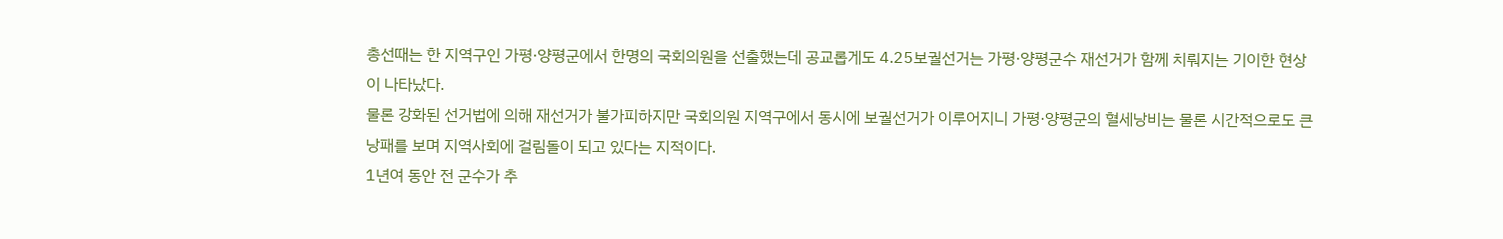총선때는 한 지역구인 가평·양평군에서 한명의 국회의원을 선출했는데 공교롭게도 4.25보궐선거는 가평·양평군수 재선거가 함께 치뤄지는 기이한 현상이 나타났다.
물론 강화된 선거법에 의해 재선거가 불가피하지만 국회의원 지역구에서 동시에 보궐선거가 이루어지니 가평·양평군의 혈세낭비는 물론 시간적으로도 큰 낭패를 보며 지역사회에 걸림돌이 되고 있다는 지적이다.
1년여 동안 전 군수가 추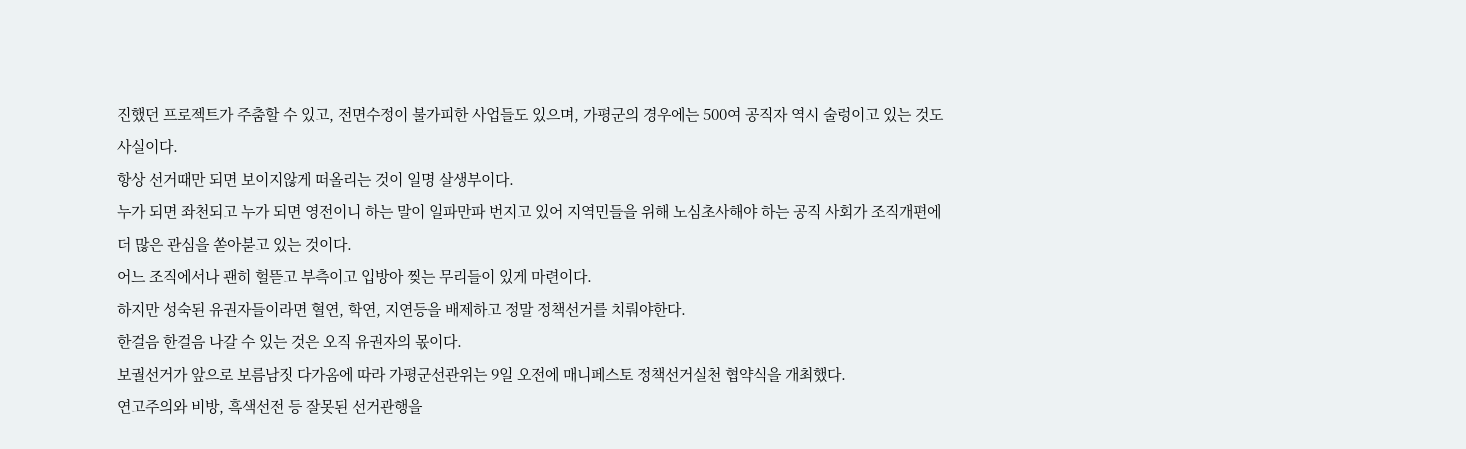진했던 프로젝트가 주춤할 수 있고, 전면수정이 불가피한 사업들도 있으며, 가평군의 경우에는 500여 공직자 역시 술렁이고 있는 것도 사실이다.
항상 선거때만 되면 보이지않게 떠올리는 것이 일명 살생부이다.
누가 되면 좌천되고 누가 되면 영전이니 하는 말이 일파만파 번지고 있어 지역민들을 위해 노심초사해야 하는 공직 사회가 조직개편에 더 많은 관심을 쏟아붇고 있는 것이다.
어느 조직에서나 괜히 헐뜯고 부측이고 입방아 찢는 무리들이 있게 마련이다.
하지만 성숙된 유권자들이라면 혈연, 학연, 지연등을 배제하고 정말 정책선거를 치뤄야한다.
한걸음 한걸음 나갈 수 있는 것은 오직 유권자의 몫이다.
보궐선거가 앞으로 보름남짓 다가옴에 따라 가평군선관위는 9일 오전에 매니페스토 정책선거실천 협약식을 개최했다.
연고주의와 비방, 흑색선전 등 잘못된 선거관행을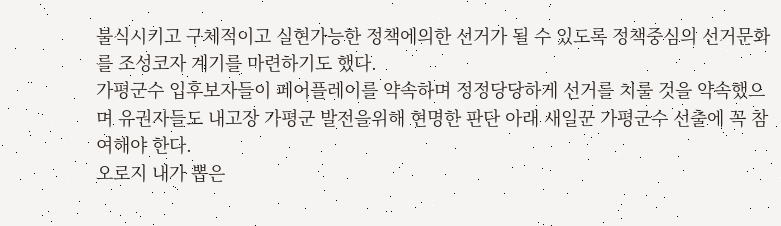불식시키고 구체적이고 실현가능한 정책에의한 선거가 될 수 있도록 정책중심의 선거문화를 조성코자 계기를 마련하기도 했다.
가평군수 입후보자들이 페어플레이를 약속하며 정정당당하게 선거를 치룰 것을 약속했으며 유권자들도 내고장 가평군 발전을위해 현명한 판단 아래 새일꾼 가평군수 선출에 꼭 참여해야 한다.
오로지 내가 뽑은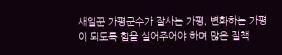새일꾼 가평군수가 잘사는 가평, 변화하는 가평이 되도록 힘을 실어주어야 하며 많은 질책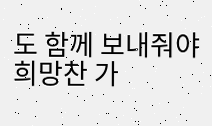도 함께 보내줘야 희망찬 가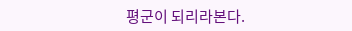평군이 되리라본다.